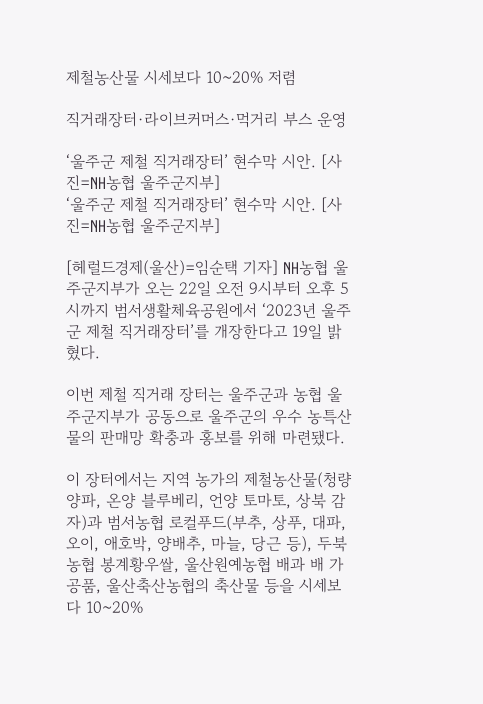제철농산물 시세보다 10~20% 저렴

직거래장터·라이브커머스·먹거리 부스 운영

‘울주군 제철 직거래장터’ 현수막 시안. [사진=NH농협 울주군지부]
‘울주군 제철 직거래장터’ 현수막 시안. [사진=NH농협 울주군지부]

[헤럴드경제(울산)=임순택 기자] NH농협 울주군지부가 오는 22일 오전 9시부터 오후 5시까지 범서생활체육공원에서 ‘2023년 울주군 제철 직거래장터’를 개장한다고 19일 밝혔다.

이번 제철 직거래 장터는 울주군과 농협 울주군지부가 공동으로 울주군의 우수 농특산물의 판매망 확충과 홍보를 위해 마련됐다.

이 장터에서는 지역 농가의 제철농산물(청량 양파, 온양 블루베리, 언양 토마토, 상북 감자)과 범서농협 로컬푸드(부추, 상푸, 대파, 오이, 애호박, 양배추, 마늘, 당근 등), 두북농협 봉계황우쌀, 울산원예농협 배과 배 가공품, 울산축산농협의 축산물 등을 시세보다 10~20%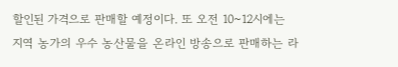할인된 가격으로 판매할 예정이다. 또 오전 10~12시에는 지역 농가의 우수 농산물을 온라인 방송으로 판매하는 라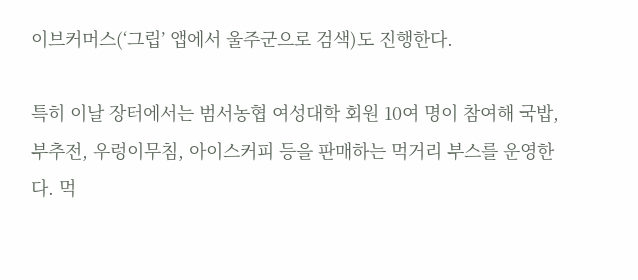이브커머스(‘그립’ 앱에서 울주군으로 검색)도 진행한다.

특히 이날 장터에서는 범서농협 여성대학 회원 10여 명이 참여해 국밥, 부추전, 우렁이무침, 아이스커피 등을 판매하는 먹거리 부스를 운영한다. 먹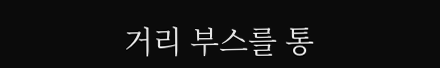거리 부스를 통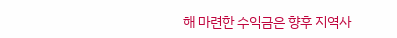해 마련한 수익금은 향후 지역사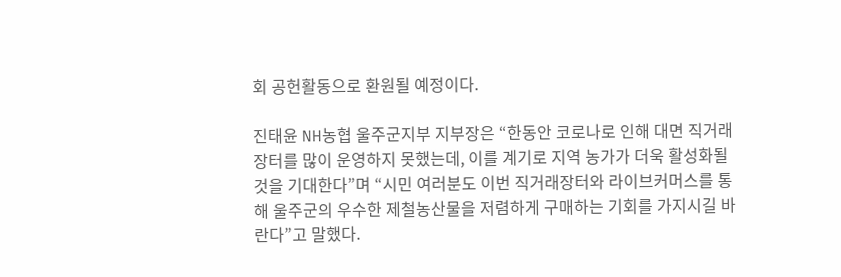회 공헌활동으로 환원될 예정이다.

진태윤 NH농협 울주군지부 지부장은 “한동안 코로나로 인해 대면 직거래 장터를 많이 운영하지 못했는데, 이를 계기로 지역 농가가 더욱 활성화될 것을 기대한다”며 “시민 여러분도 이번 직거래장터와 라이브커머스를 통해 울주군의 우수한 제철농산물을 저렴하게 구매하는 기회를 가지시길 바란다”고 말했다.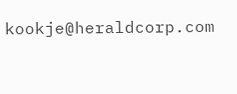kookje@heraldcorp.com